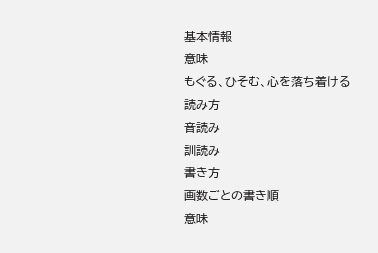基本情報
意味
もぐる、ひそむ、心を落ち着ける
読み方
音読み
訓読み
書き方
画数ごとの書き順
意味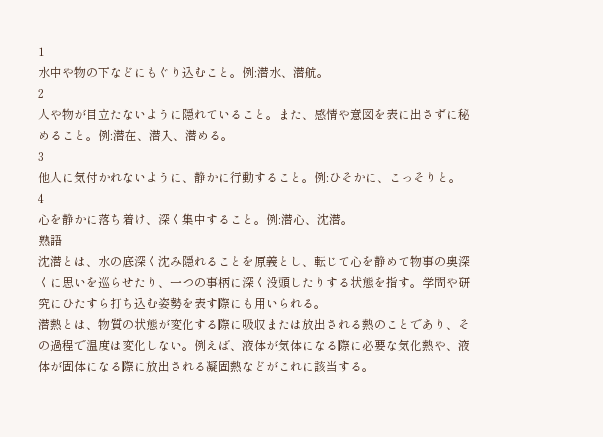1
水中や物の下などにもぐり込むこと。例:潜水、潜航。
2
人や物が目立たないように隠れていること。また、感情や意図を表に出さずに秘めること。例:潜在、潜入、潜める。
3
他人に気付かれないように、静かに行動すること。例:ひそかに、こっそりと。
4
心を静かに落ち着け、深く集中すること。例:潜心、沈潜。
熟語
沈潜とは、水の底深く沈み隠れることを原義とし、転じて心を静めて物事の奥深くに思いを巡らせたり、一つの事柄に深く没頭したりする状態を指す。学問や研究にひたすら打ち込む姿勢を表す際にも用いられる。
潜熱とは、物質の状態が変化する際に吸収または放出される熱のことであり、その過程で温度は変化しない。例えば、液体が気体になる際に必要な気化熱や、液体が固体になる際に放出される凝固熱などがこれに該当する。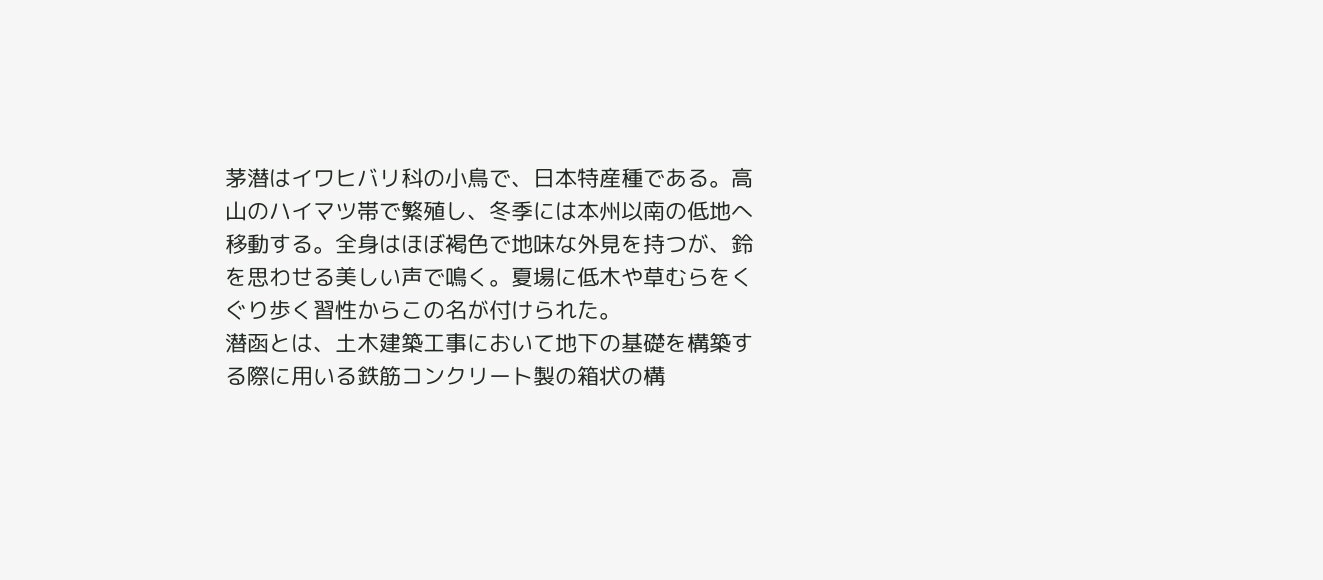茅潜はイワヒバリ科の小鳥で、日本特産種である。高山のハイマツ帯で繁殖し、冬季には本州以南の低地へ移動する。全身はほぼ褐色で地味な外見を持つが、鈴を思わせる美しい声で鳴く。夏場に低木や草むらをくぐり歩く習性からこの名が付けられた。
潜函とは、土木建築工事において地下の基礎を構築する際に用いる鉄筋コンクリート製の箱状の構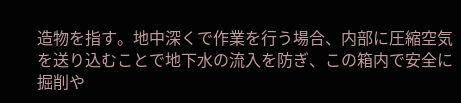造物を指す。地中深くで作業を行う場合、内部に圧縮空気を送り込むことで地下水の流入を防ぎ、この箱内で安全に掘削や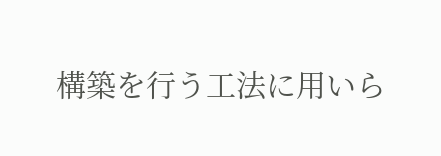構築を行う工法に用いら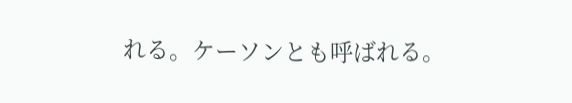れる。ケーソンとも呼ばれる。